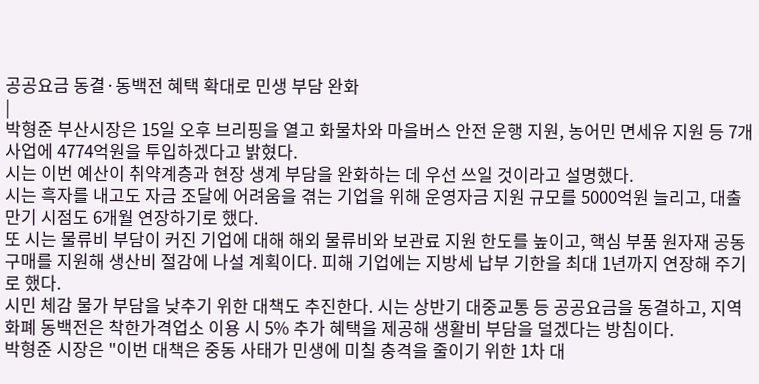공공요금 동결·동백전 혜택 확대로 민생 부담 완화
|
박형준 부산시장은 15일 오후 브리핑을 열고 화물차와 마을버스 안전 운행 지원, 농어민 면세유 지원 등 7개 사업에 4774억원을 투입하겠다고 밝혔다.
시는 이번 예산이 취약계층과 현장 생계 부담을 완화하는 데 우선 쓰일 것이라고 설명했다.
시는 흑자를 내고도 자금 조달에 어려움을 겪는 기업을 위해 운영자금 지원 규모를 5000억원 늘리고, 대출 만기 시점도 6개월 연장하기로 했다.
또 시는 물류비 부담이 커진 기업에 대해 해외 물류비와 보관료 지원 한도를 높이고, 핵심 부품 원자재 공동구매를 지원해 생산비 절감에 나설 계획이다. 피해 기업에는 지방세 납부 기한을 최대 1년까지 연장해 주기로 했다.
시민 체감 물가 부담을 낮추기 위한 대책도 추진한다. 시는 상반기 대중교통 등 공공요금을 동결하고, 지역화폐 동백전은 착한가격업소 이용 시 5% 추가 혜택을 제공해 생활비 부담을 덜겠다는 방침이다.
박형준 시장은 "이번 대책은 중동 사태가 민생에 미칠 충격을 줄이기 위한 1차 대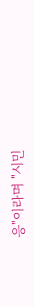응"이라며 "시민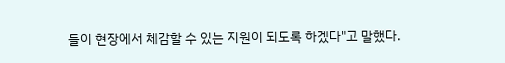들이 현장에서 체감할 수 있는 지원이 되도록 하겠다"고 말했다.